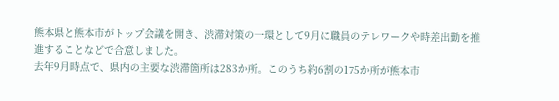熊本県と熊本市がトップ会議を開き、渋滞対策の一環として9月に職員のテレワークや時差出勤を推進することなどで合意しました。
去年9月時点で、県内の主要な渋滞箇所は283か所。このうち約6割の175か所が熊本市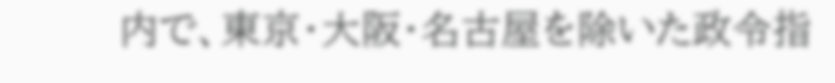内で、東京・大阪・名古屋を除いた政令指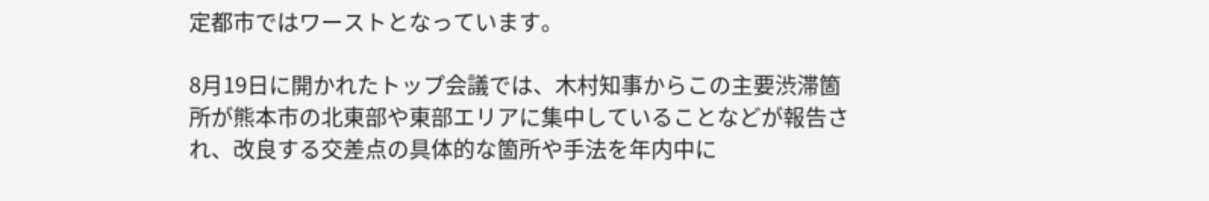定都市ではワーストとなっています。

8月19日に開かれたトップ会議では、木村知事からこの主要渋滞箇所が熊本市の北東部や東部エリアに集中していることなどが報告され、改良する交差点の具体的な箇所や手法を年内中に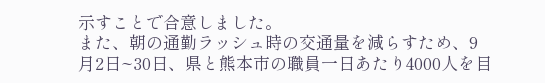示すことで合意しました。
また、朝の通勤ラッシュ時の交通量を減らすため、9月2日~30日、県と熊本市の職員一日あたり4000人を目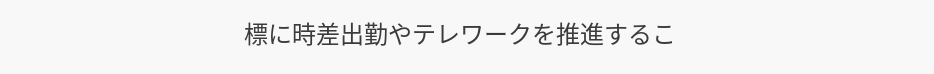標に時差出勤やテレワークを推進するこ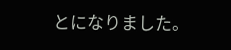とになりました。